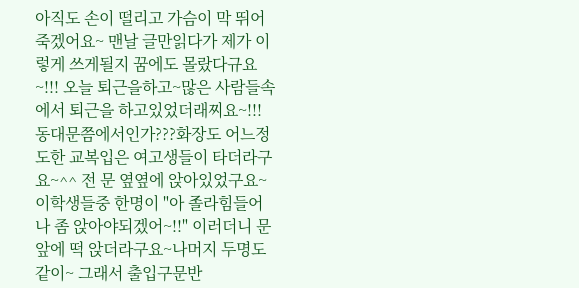아직도 손이 떨리고 가슴이 막 뛰어죽겠어요~ 맨날 글만읽다가 제가 이렇게 쓰게될지 꿈에도 몰랐다규요~!!! 오늘 퇴근을하고~많은 사람들속에서 퇴근을 하고있었더래찌요~!!! 동대문쯤에서인가???화장도 어느정도한 교복입은 여고생들이 타더라구요~^^ 전 문 옆옆에 앉아있었구요~ 이학생들중 한명이 "아 졸라힘들어 나 좀 앉아야되겠어~!!" 이러더니 문앞에 떡 앉더라구요~나머지 두명도 같이~ 그래서 출입구문반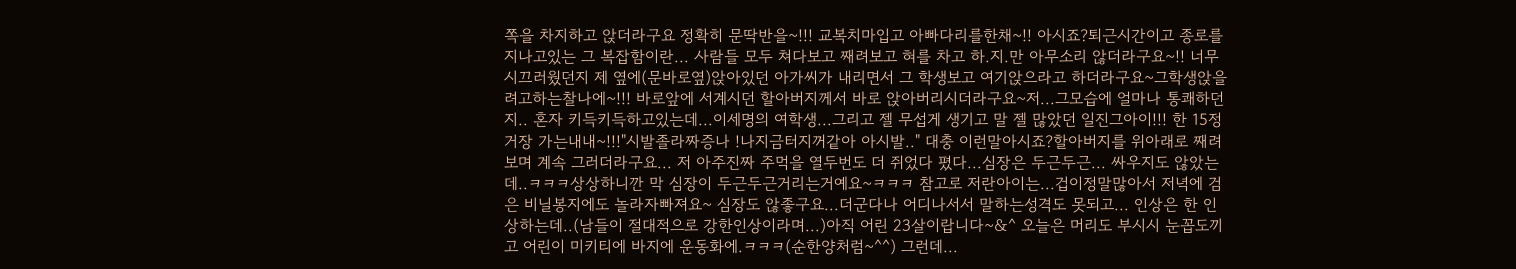쪽을 차지하고 앉더라구요 정확히 문딱반을~!!! 교복치마입고 아빠다리를한채~!! 아시죠?퇴근시간이고 종로를 지나고있는 그 복잡함이란... 사람들 모두 쳐다보고 째려보고 혀를 차고 하.지.만 아무소리 않더라구요~!! 너무시끄러웠던지 제 옆에(문바로옆)앉아있던 아가씨가 내리면서 그 학생보고 여기앉으라고 하더라구요~그학생앉을려고하는찰나에~!!! 바로앞에 서계시던 할아버지께서 바로 앉아버리시더라구요~저...그모습에 얼마나 통쾌하던지.. 혼자 키득키득하고있는데...이세명의 여학생...그리고 젤 무섭게 생기고 말 젤 많았던 일진그아이!!! 한 15정거장 가는내내~!!!"시발졸라짜증나 !나지금터지꺼같아 아시발.." 대충 이런말아시죠?할아버지를 위아래로 째려보며 계속 그러더라구요... 저 아주진짜 주먹을 열두번도 더 쥐었다 폈다...심장은 두근두근... 싸우지도 않았는데..ㅋㅋㅋ상상하니깐 막 심장이 두근두근거리는거예요~ㅋㅋㅋ 참고로 저란아이는...겁이정말많아서 저녁에 검은 비닐봉지에도 놀라자빠져요~ 심장도 않좋구요...더군다나 어디나서서 말하는성격도 못되고... 인상은 한 인상하는데..(남들이 절대적으로 강한인상이라며...)아직 어린 23살이랍니다~&^ 오늘은 머리도 부시시 눈꼽도끼고 어린이 미키티에 바지에 운동화에.ㅋㅋㅋ(순한양처럼~^^) 그런데...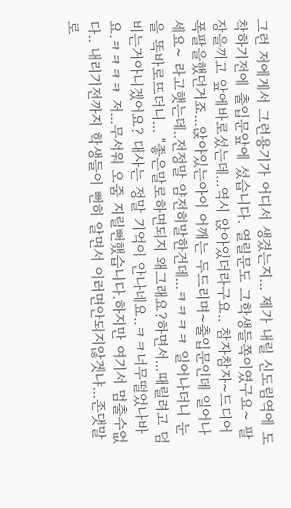그런 저에게서 그런용기가 어디서 생겼는지... 제가 내릴 신도림역에 도착하기전에 출입문앞에 섰습니다. 열릴문도 그학생들쪽이였구요~ 팔장을끼고 앞에바로섰는데...역시 앉아있더라구요.. 참자참자~드디어 폭팔을했던거죠...앉아있는아이 어깨는 두드리며~출입문인데 일어나세요~ 라고햇는데..전정말 얌전히말한건데...ㅋㅋㅋㅋ 일어나더니 눈을 똑바로뜨더니... "좋은말로하면되지 왜그래요?하면서...때릴려고 덤비는거아니겠어요? 대사는 정말 기억이 안나네요..ㅋㅋ너무떨었나바요.ㅋㅋㅋㅋ 저...무서워 오줌 지릴뻔했습니다.하지만 여기서 멈출수없다.. 내리기전까지 학생들이 뻔히 알면서 이러면안되지않겟냐...존댓말로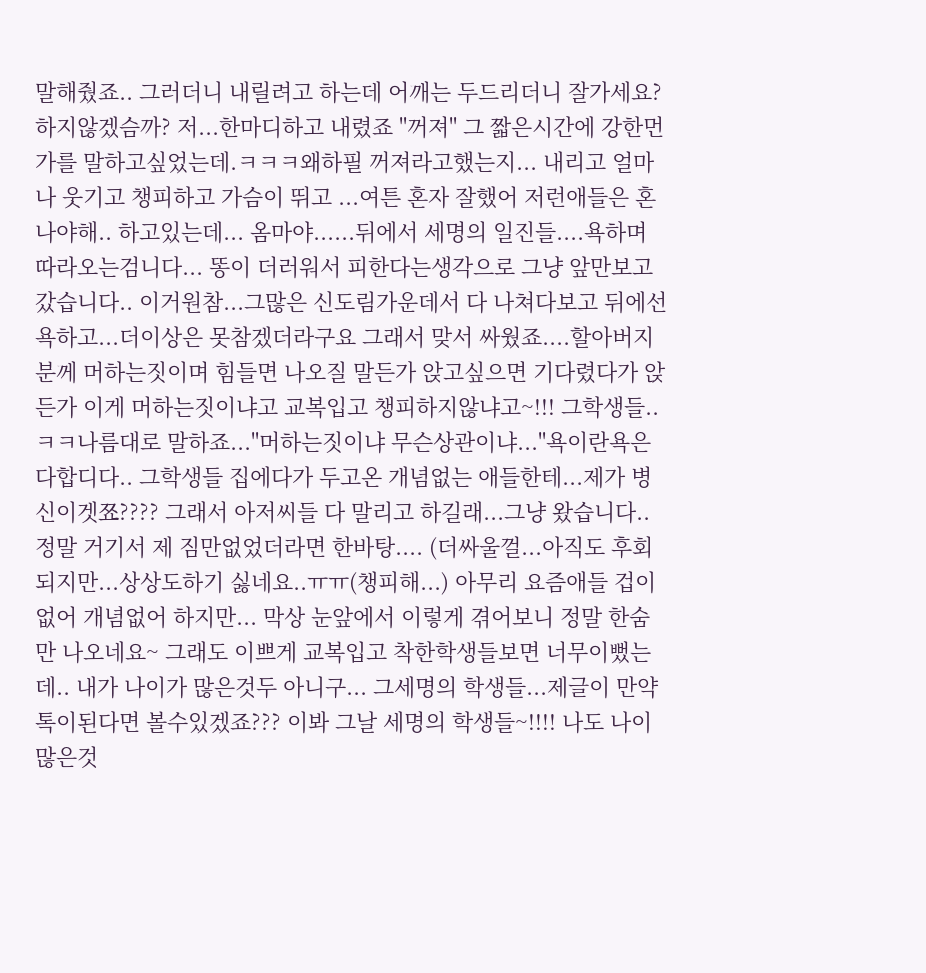말해줬죠.. 그러더니 내릴려고 하는데 어깨는 두드리더니 잘가세요?하지않겠슴까? 저...한마디하고 내렸죠 "꺼져" 그 짧은시간에 강한먼가를 말하고싶었는데.ㅋㅋㅋ왜하필 꺼져라고했는지... 내리고 얼마나 웃기고 챙피하고 가슴이 뛰고 ...여튼 혼자 잘했어 저런애들은 혼나야해.. 하고있는데... 옴마야......뒤에서 세명의 일진들....욕하며 따라오는검니다... 똥이 더러워서 피한다는생각으로 그냥 앞만보고 갔습니다.. 이거원참...그많은 신도림가운데서 다 나쳐다보고 뒤에선 욕하고...더이상은 못참겠더라구요 그래서 맞서 싸웠죠....할아버지분께 머하는짓이며 힘들면 나오질 말든가 앉고싶으면 기다렸다가 앉든가 이게 머하는짓이냐고 교복입고 챙피하지않냐고~!!! 그학생들..ㅋㅋ나름대로 말하죠..."머하는짓이냐 무슨상관이냐..."욕이란욕은다합디다.. 그학생들 집에다가 두고온 개념없는 애들한테...제가 병신이겟쬬???? 그래서 아저씨들 다 말리고 하길래...그냥 왔습니다.. 정말 거기서 제 짐만없었더라면 한바탕.... (더싸울껄...아직도 후회되지만...상상도하기 싫네요..ㅠㅠ(챙피해...) 아무리 요즘애들 겁이없어 개념없어 하지만... 막상 눈앞에서 이렇게 겪어보니 정말 한숨만 나오네요~ 그래도 이쁘게 교복입고 착한학생들보면 너무이뻤는데.. 내가 나이가 많은것두 아니구... 그세명의 학생들...제글이 만약 톡이된다면 볼수있겠죠??? 이봐 그날 세명의 학생들~!!!! 나도 나이 많은것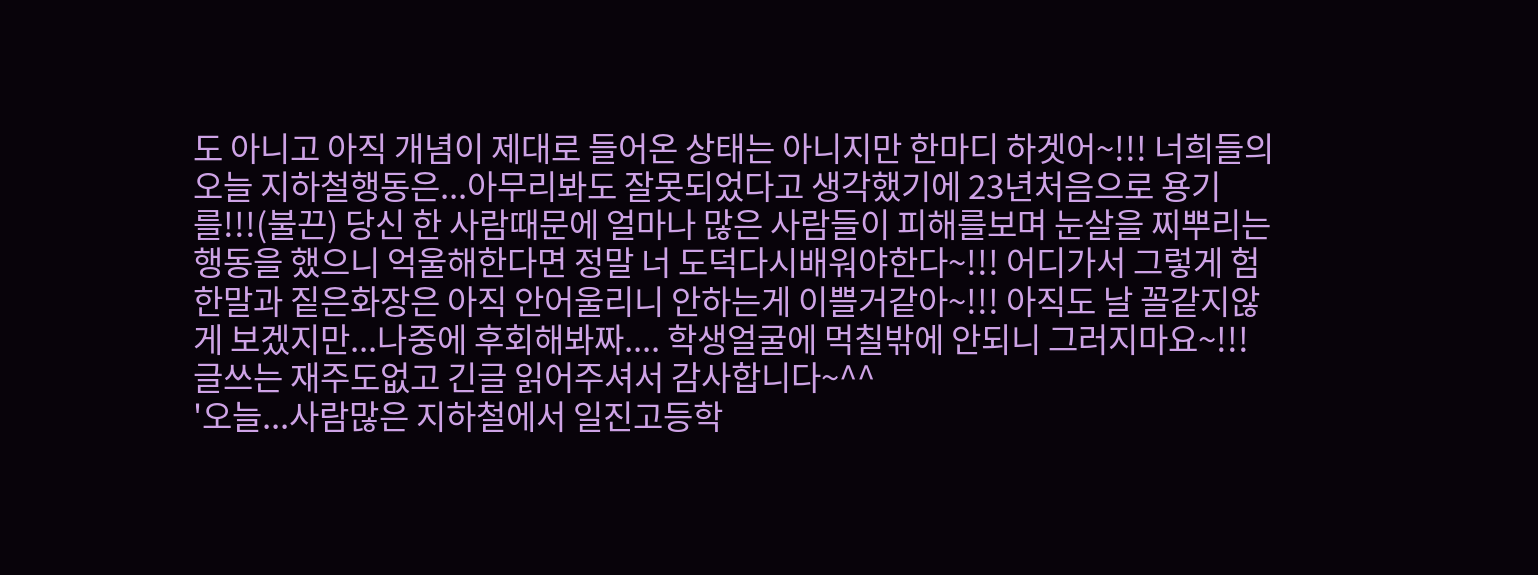도 아니고 아직 개념이 제대로 들어온 상태는 아니지만 한마디 하겟어~!!! 너희들의 오늘 지하철행동은...아무리봐도 잘못되었다고 생각했기에 23년처음으로 용기를!!!(불끈) 당신 한 사람때문에 얼마나 많은 사람들이 피해를보며 눈살을 찌뿌리는 행동을 했으니 억울해한다면 정말 너 도덕다시배워야한다~!!! 어디가서 그렇게 험한말과 짙은화장은 아직 안어울리니 안하는게 이쁠거같아~!!! 아직도 날 꼴같지않게 보겠지만...나중에 후회해봐짜.... 학생얼굴에 먹칠밖에 안되니 그러지마요~!!! 글쓰는 재주도없고 긴글 읽어주셔서 감사합니다~^^
'오늘...사람많은 지하철에서 일진고등학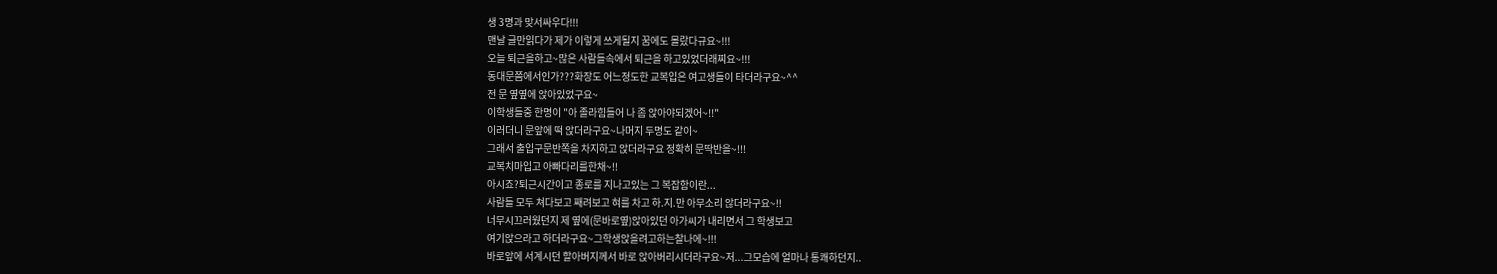생 3명과 맞서싸우다!!!
맨날 글만읽다가 제가 이렇게 쓰게될지 꿈에도 몰랐다규요~!!!
오늘 퇴근을하고~많은 사람들속에서 퇴근을 하고있었더래찌요~!!!
동대문쯤에서인가???화장도 어느정도한 교복입은 여고생들이 타더라구요~^^
전 문 옆옆에 앉아있었구요~
이학생들중 한명이 "아 졸라힘들어 나 좀 앉아야되겠어~!!"
이러더니 문앞에 떡 앉더라구요~나머지 두명도 같이~
그래서 출입구문반쪽을 차지하고 앉더라구요 정확히 문딱반을~!!!
교복치마입고 아빠다리를한채~!!
아시죠?퇴근시간이고 종로를 지나고있는 그 복잡함이란...
사람들 모두 쳐다보고 째려보고 혀를 차고 하.지.만 아무소리 않더라구요~!!
너무시끄러웠던지 제 옆에(문바로옆)앉아있던 아가씨가 내리면서 그 학생보고
여기앉으라고 하더라구요~그학생앉을려고하는찰나에~!!!
바로앞에 서계시던 할아버지께서 바로 앉아버리시더라구요~저...그모습에 얼마나 통쾌하던지..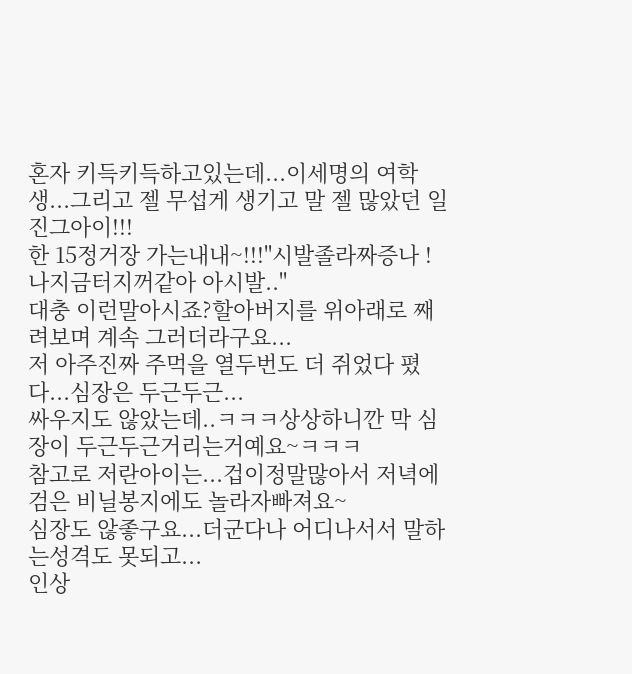혼자 키득키득하고있는데...이세명의 여학생...그리고 젤 무섭게 생기고 말 젤 많았던 일진그아이!!!
한 15정거장 가는내내~!!!"시발졸라짜증나 !나지금터지꺼같아 아시발.."
대충 이런말아시죠?할아버지를 위아래로 째려보며 계속 그러더라구요...
저 아주진짜 주먹을 열두번도 더 쥐었다 폈다...심장은 두근두근...
싸우지도 않았는데..ㅋㅋㅋ상상하니깐 막 심장이 두근두근거리는거예요~ㅋㅋㅋ
참고로 저란아이는...겁이정말많아서 저녁에 검은 비닐봉지에도 놀라자빠져요~
심장도 않좋구요...더군다나 어디나서서 말하는성격도 못되고...
인상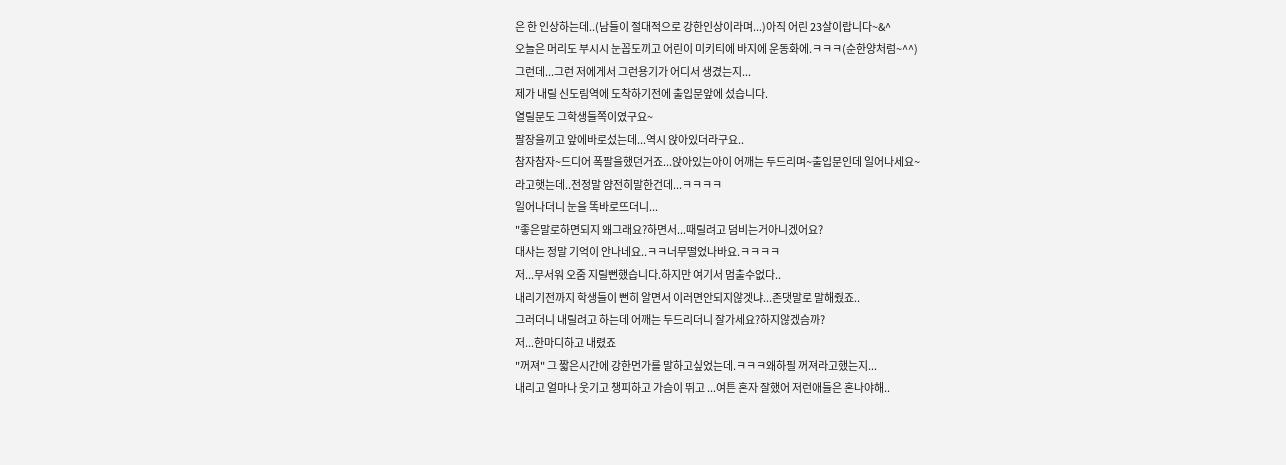은 한 인상하는데..(남들이 절대적으로 강한인상이라며...)아직 어린 23살이랍니다~&^
오늘은 머리도 부시시 눈꼽도끼고 어린이 미키티에 바지에 운동화에.ㅋㅋㅋ(순한양처럼~^^)
그런데...그런 저에게서 그런용기가 어디서 생겼는지...
제가 내릴 신도림역에 도착하기전에 출입문앞에 섰습니다.
열릴문도 그학생들쪽이였구요~
팔장을끼고 앞에바로섰는데...역시 앉아있더라구요..
참자참자~드디어 폭팔을했던거죠...앉아있는아이 어깨는 두드리며~출입문인데 일어나세요~
라고햇는데..전정말 얌전히말한건데...ㅋㅋㅋㅋ
일어나더니 눈을 똑바로뜨더니...
"좋은말로하면되지 왜그래요?하면서...때릴려고 덤비는거아니겠어요?
대사는 정말 기억이 안나네요..ㅋㅋ너무떨었나바요.ㅋㅋㅋㅋ
저...무서워 오줌 지릴뻔했습니다.하지만 여기서 멈출수없다..
내리기전까지 학생들이 뻔히 알면서 이러면안되지않겟냐...존댓말로 말해줬죠..
그러더니 내릴려고 하는데 어깨는 두드리더니 잘가세요?하지않겠슴까?
저...한마디하고 내렸죠
"꺼져" 그 짧은시간에 강한먼가를 말하고싶었는데.ㅋㅋㅋ왜하필 꺼져라고했는지...
내리고 얼마나 웃기고 챙피하고 가슴이 뛰고 ...여튼 혼자 잘했어 저런애들은 혼나야해..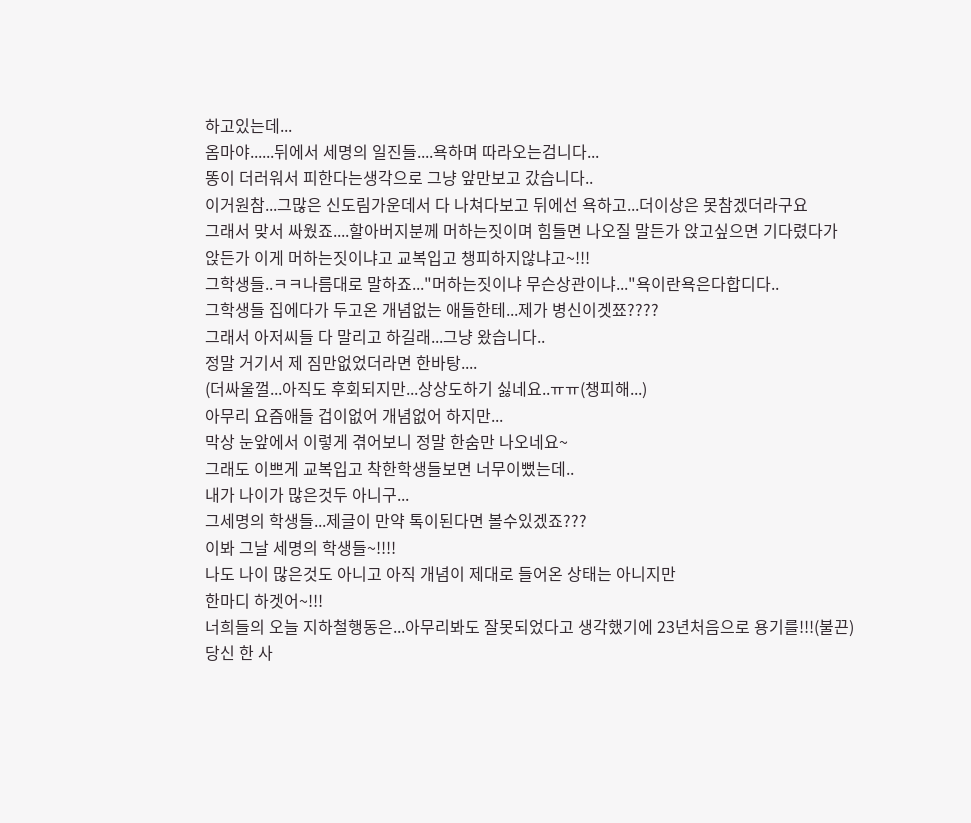하고있는데...
옴마야......뒤에서 세명의 일진들....욕하며 따라오는검니다...
똥이 더러워서 피한다는생각으로 그냥 앞만보고 갔습니다..
이거원참...그많은 신도림가운데서 다 나쳐다보고 뒤에선 욕하고...더이상은 못참겠더라구요
그래서 맞서 싸웠죠....할아버지분께 머하는짓이며 힘들면 나오질 말든가 앉고싶으면 기다렸다가
앉든가 이게 머하는짓이냐고 교복입고 챙피하지않냐고~!!!
그학생들..ㅋㅋ나름대로 말하죠..."머하는짓이냐 무슨상관이냐..."욕이란욕은다합디다..
그학생들 집에다가 두고온 개념없는 애들한테...제가 병신이겟쬬????
그래서 아저씨들 다 말리고 하길래...그냥 왔습니다..
정말 거기서 제 짐만없었더라면 한바탕....
(더싸울껄...아직도 후회되지만...상상도하기 싫네요..ㅠㅠ(챙피해...)
아무리 요즘애들 겁이없어 개념없어 하지만...
막상 눈앞에서 이렇게 겪어보니 정말 한숨만 나오네요~
그래도 이쁘게 교복입고 착한학생들보면 너무이뻤는데..
내가 나이가 많은것두 아니구...
그세명의 학생들...제글이 만약 톡이된다면 볼수있겠죠???
이봐 그날 세명의 학생들~!!!!
나도 나이 많은것도 아니고 아직 개념이 제대로 들어온 상태는 아니지만
한마디 하겟어~!!!
너희들의 오늘 지하철행동은...아무리봐도 잘못되었다고 생각했기에 23년처음으로 용기를!!!(불끈)
당신 한 사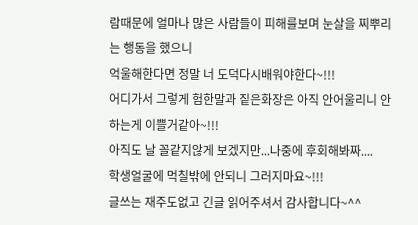람때문에 얼마나 많은 사람들이 피해를보며 눈살을 찌뿌리는 행동을 했으니
억울해한다면 정말 너 도덕다시배워야한다~!!!
어디가서 그렇게 험한말과 짙은화장은 아직 안어울리니 안하는게 이쁠거같아~!!!
아직도 날 꼴같지않게 보겠지만...나중에 후회해봐짜....
학생얼굴에 먹칠밖에 안되니 그러지마요~!!!
글쓰는 재주도없고 긴글 읽어주셔서 감사합니다~^^